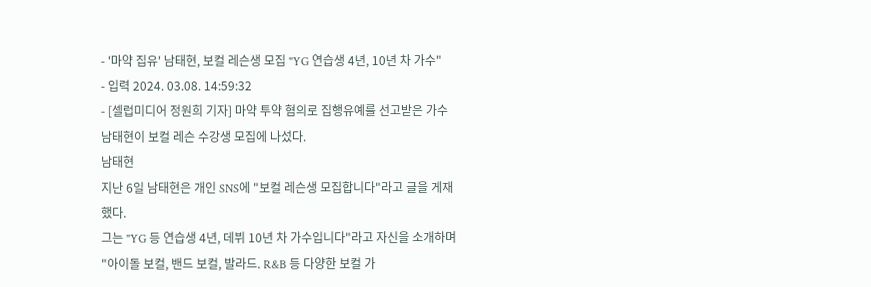- '마약 집유' 남태현, 보컬 레슨생 모집 "YG 연습생 4년, 10년 차 가수"
- 입력 2024. 03.08. 14:59:32
- [셀럽미디어 정원희 기자] 마약 투약 혐의로 집행유예를 선고받은 가수 남태현이 보컬 레슨 수강생 모집에 나섰다.
남태현
지난 6일 남태현은 개인 SNS에 "보컬 레슨생 모집합니다"라고 글을 게재했다.
그는 "YG 등 연습생 4년, 데뷔 10년 차 가수입니다"라고 자신을 소개하며 "아이돌 보컬, 밴드 보컬, 발라드. R&B 등 다양한 보컬 가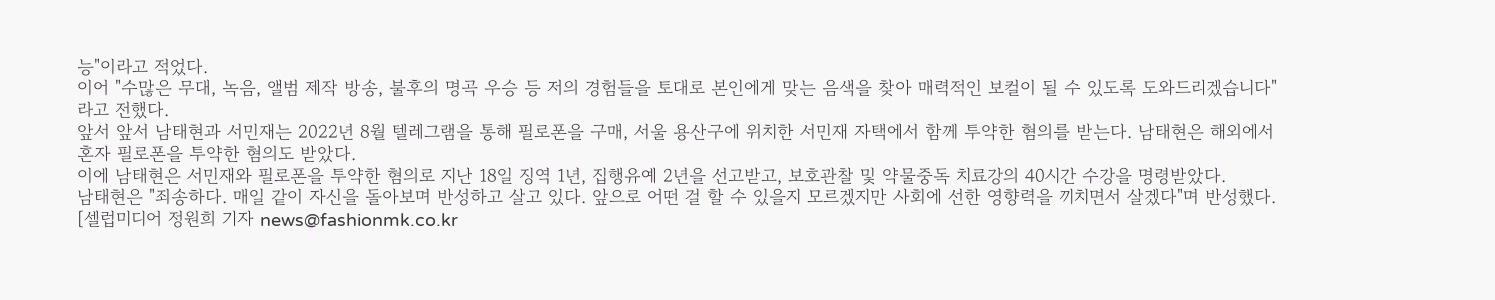능"이라고 적었다.
이어 "수많은 무대, 녹음, 앨범 제작 방송, 불후의 명곡 우승 등 저의 경험들을 토대로 본인에게 맞는 음색을 찾아 매력적인 보컬이 될 수 있도록 도와드리겠습니다"라고 전했다.
앞서 앞서 남태현과 서민재는 2022년 8월 텔레그램을 통해 필로폰을 구매, 서울 용산구에 위치한 서민재 자택에서 함께 투약한 혐의를 받는다. 남태현은 해외에서 혼자 필로폰을 투약한 혐의도 받았다.
이에 남태현은 서민재와 필로폰을 투약한 혐의로 지난 18일 징역 1년, 집행유예 2년을 선고받고, 보호관찰 및 약물중독 치료강의 40시간 수강을 명령받았다.
남태현은 "죄송하다. 매일 같이 자신을 돌아보며 반성하고 살고 있다. 앞으로 어떤 걸 할 수 있을지 모르겠지만 사회에 선한 영향력을 끼치면서 살겠다"며 반성했다.
[셀럽미디어 정원희 기자 news@fashionmk.co.kr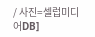/ 사진=셀럽미디어DB]